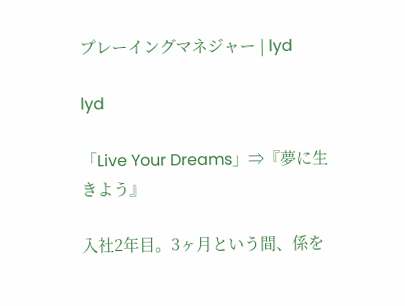プレーイングマネジャー | lyd

lyd

「Live Your Dreams」⇒『夢に生きよう』

入社2年目。3ヶ月という間、係を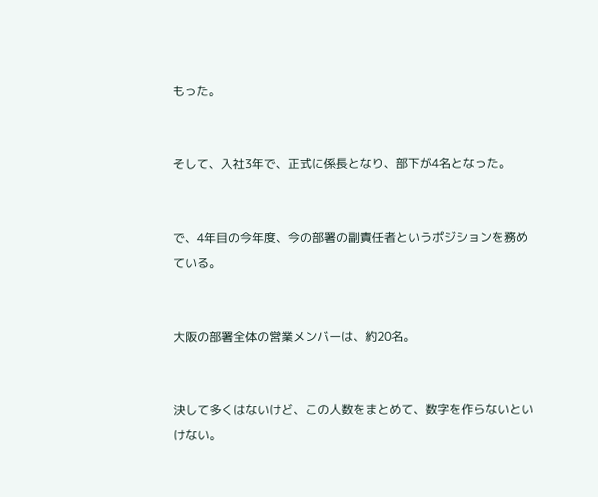もった。


そして、入社3年で、正式に係長となり、部下が4名となった。


で、4年目の今年度、今の部署の副責任者というポジションを務めている。


大阪の部署全体の営業メンバーは、約20名。


決して多くはないけど、この人数をまとめて、数字を作らないといけない。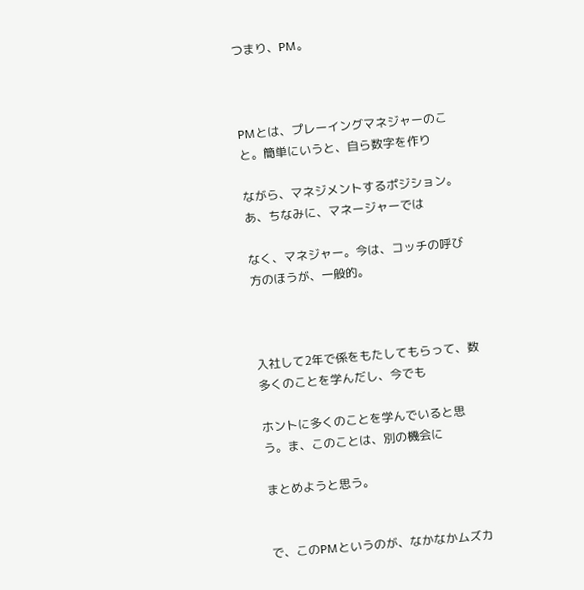つまり、PM。



PMとは、プレーイングマネジャーのこと。簡単にいうと、自ら数字を作り

ながら、マネジメントするポジション。あ、ちなみに、マネージャーでは

なく、マネジャー。今は、コッチの呼び方のほうが、一般的。



入社して2年で係をもたしてもらって、数多くのことを学んだし、今でも

ホントに多くのことを学んでいると思う。ま、このことは、別の機会に

まとめようと思う。


で、このPMというのが、なかなかムズカ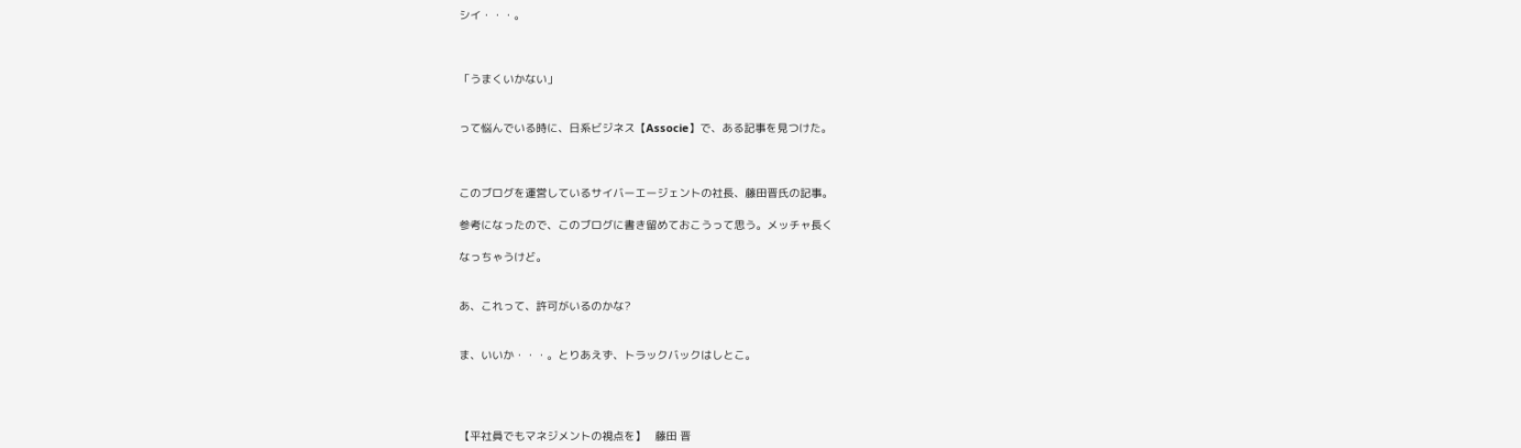シイ・・・。



「うまくいかない」


って悩んでいる時に、日系ビジネス【Associe】で、ある記事を見つけた。



このブログを運営しているサイバーエージェントの社長、藤田晋氏の記事。

参考になったので、このブログに書き留めておこうって思う。メッチャ長く

なっちゃうけど。


あ、これって、許可がいるのかな?


ま、いいか・・・。とりあえず、トラックバックはしとこ。




【平社員でもマネジメントの視点を】   藤田 晋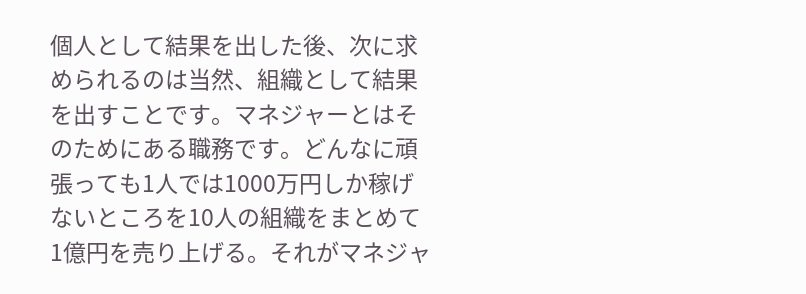個人として結果を出した後、次に求められるのは当然、組織として結果を出すことです。マネジャーとはそのためにある職務です。どんなに頑張っても1人では1000万円しか稼げないところを10人の組織をまとめて1億円を売り上げる。それがマネジャ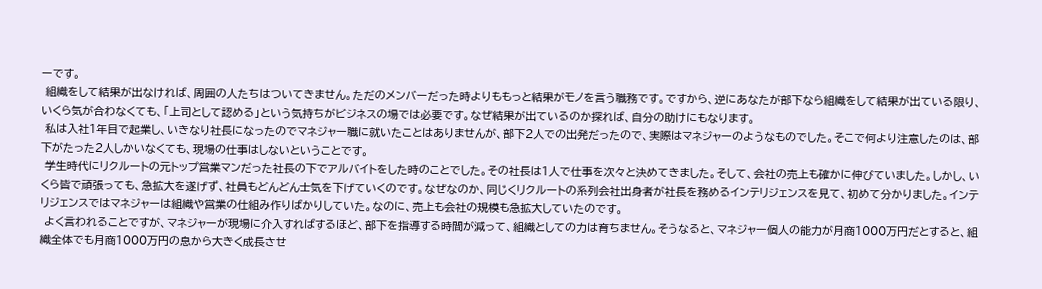ーです。
 組織をして結果が出なければ、周囲の人たちはついてきません。ただのメンバーだった時よりももっと結果がモノを言う職務です。ですから、逆にあなたが部下なら組織をして結果が出ている限り、いくら気が合わなくても、「上司として認める」という気持ちがビジネスの場では必要です。なぜ結果が出ているのか探れば、自分の助けにもなります。
 私は入社1年目で起業し、いきなり社長になったのでマネジャー職に就いたことはありませんが、部下2人での出発だったので、実際はマネジャーのようなものでした。そこで何より注意したのは、部下がたった2人しかいなくても、現場の仕事はしないということです。
 学生時代にリクルートの元トップ営業マンだった社長の下でアルバイトをした時のことでした。その社長は1人で仕事を次々と決めてきました。そして、会社の売上も確かに伸びていました。しかし、いくら皆で頑張っても、急拡大を遂げず、社員もどんどん士気を下げていくのです。なぜなのか、同じくリクルートの系列会社出身者が社長を務めるインテリジェンスを見て、初めて分かりました。インテリジェンスではマネジャーは組織や営業の仕組み作りばかりしていた。なのに、売上も会社の規模も急拡大していたのです。
 よく言われることですが、マネジャーが現場に介入すればするほど、部下を指導する時間が減って、組織としての力は育ちません。そうなると、マネジャー個人の能力が月商1000万円だとすると、組織全体でも月商1000万円の息から大きく成長させ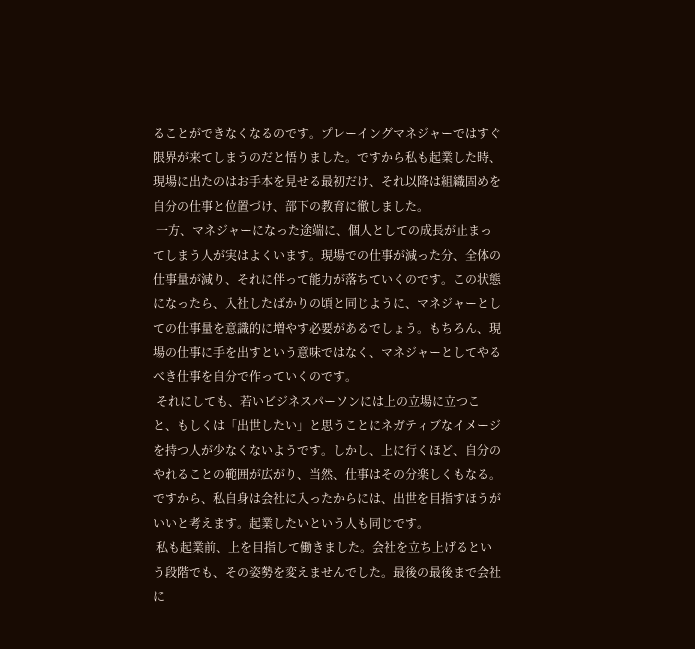ることができなくなるのです。プレーイングマネジャーではすぐ限界が来てしまうのだと悟りました。ですから私も起業した時、現場に出たのはお手本を見せる最初だけ、それ以降は組織固めを自分の仕事と位置づけ、部下の教育に徹しました。
 一方、マネジャーになった途端に、個人としての成長が止まってしまう人が実はよくいます。現場での仕事が減った分、全体の仕事量が減り、それに伴って能力が落ちていくのです。この状態になったら、入社したばかりの頃と同じように、マネジャーとしての仕事量を意識的に増やす必要があるでしょう。もちろん、現場の仕事に手を出すという意味ではなく、マネジャーとしてやるべき仕事を自分で作っていくのです。
 それにしても、若いビジネスパーソンには上の立場に立つこと、もしくは「出世したい」と思うことにネガティブなイメージを持つ人が少なくないようです。しかし、上に行くほど、自分のやれることの範囲が広がり、当然、仕事はその分楽しくもなる。ですから、私自身は会社に入ったからには、出世を目指すほうがいいと考えます。起業したいという人も同じです。
 私も起業前、上を目指して働きました。会社を立ち上げるという段階でも、その姿勢を変えませんでした。最後の最後まで会社に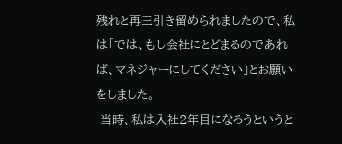残れと再三引き留められましたので、私は「では、もし会社にとどまるのであれば、マネジャーにしてください」とお願いをしました。
 当時、私は入社2年目になろうというと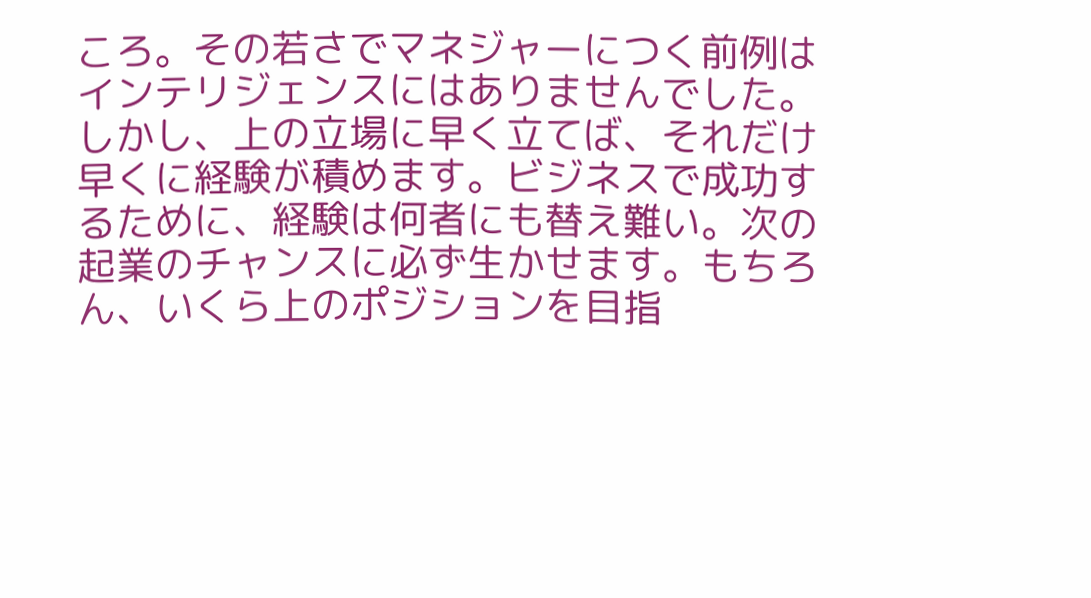ころ。その若さでマネジャーにつく前例はインテリジェンスにはありませんでした。しかし、上の立場に早く立てば、それだけ早くに経験が積めます。ビジネスで成功するために、経験は何者にも替え難い。次の起業のチャンスに必ず生かせます。もちろん、いくら上のポジションを目指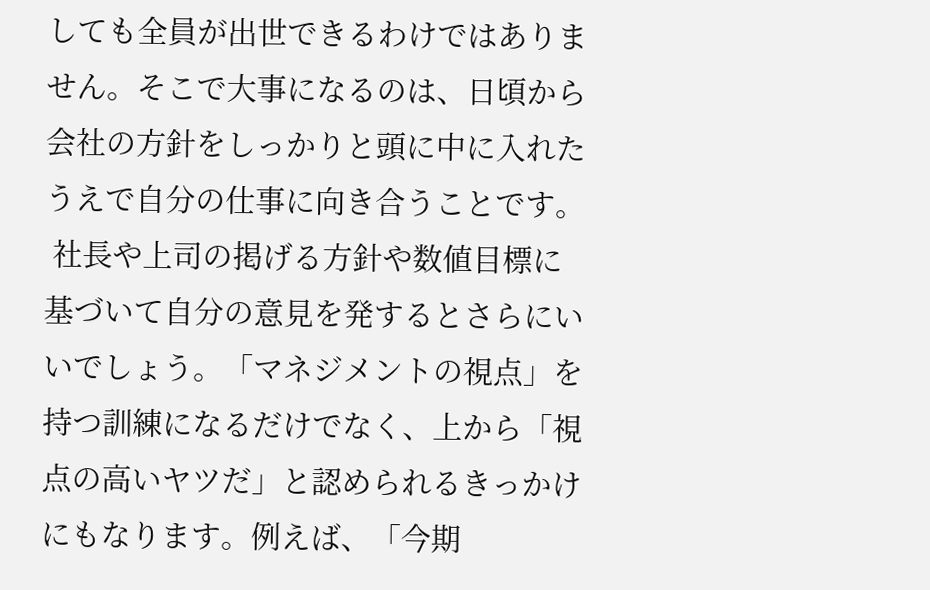しても全員が出世できるわけではありません。そこで大事になるのは、日頃から会社の方針をしっかりと頭に中に入れたうえで自分の仕事に向き合うことです。
 社長や上司の掲げる方針や数値目標に基づいて自分の意見を発するとさらにいいでしょう。「マネジメントの視点」を持つ訓練になるだけでなく、上から「視点の高いヤツだ」と認められるきっかけにもなります。例えば、「今期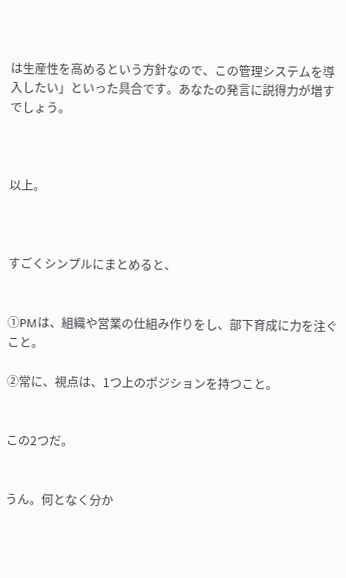は生産性を高めるという方針なので、この管理システムを導入したい」といった具合です。あなたの発言に説得力が増すでしょう。



以上。



すごくシンプルにまとめると、


①PMは、組織や営業の仕組み作りをし、部下育成に力を注ぐこと。

②常に、視点は、1つ上のポジションを持つこと。


この2つだ。


うん。何となく分か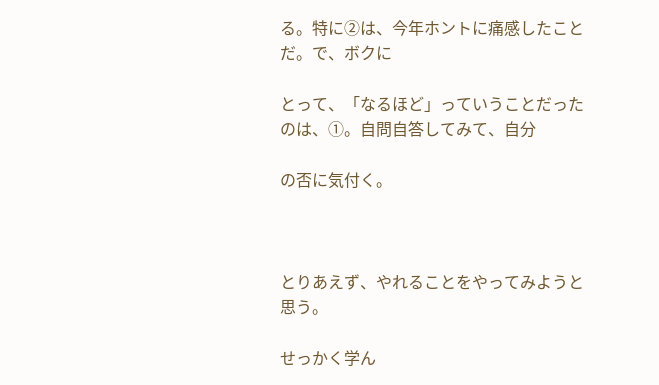る。特に②は、今年ホントに痛感したことだ。で、ボクに

とって、「なるほど」っていうことだったのは、①。自問自答してみて、自分

の否に気付く。



とりあえず、やれることをやってみようと思う。

せっかく学ん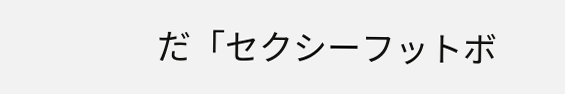だ「セクシーフットボ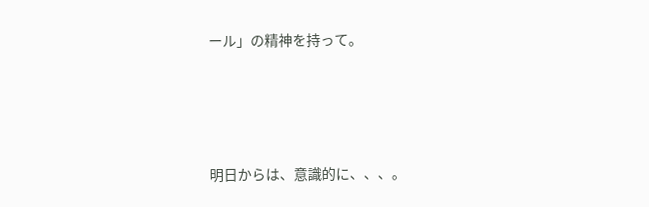ール」の精神を持って。




明日からは、意識的に、、、。